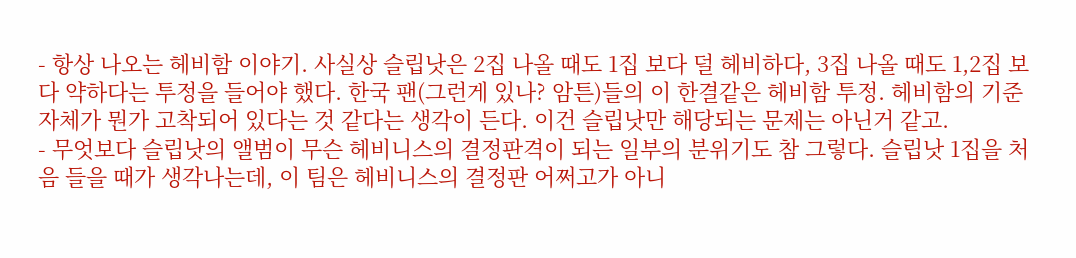- 항상 나오는 헤비함 이야기. 사실상 슬립낫은 2집 나올 때도 1집 보다 덜 헤비하다, 3집 나올 때도 1,2집 보다 약하다는 투정을 들어야 했다. 한국 팬(그런게 있나? 암튼)들의 이 한결같은 헤비함 투정. 헤비함의 기준 자체가 뭔가 고착되어 있다는 것 같다는 생각이 든다. 이건 슬립낫만 해당되는 문제는 아닌거 같고.
- 무엇보다 슬립낫의 앨범이 무슨 헤비니스의 결정판격이 되는 일부의 분위기도 참 그렇다. 슬립낫 1집을 처음 들을 때가 생각나는데, 이 팀은 헤비니스의 결정판 어쩌고가 아니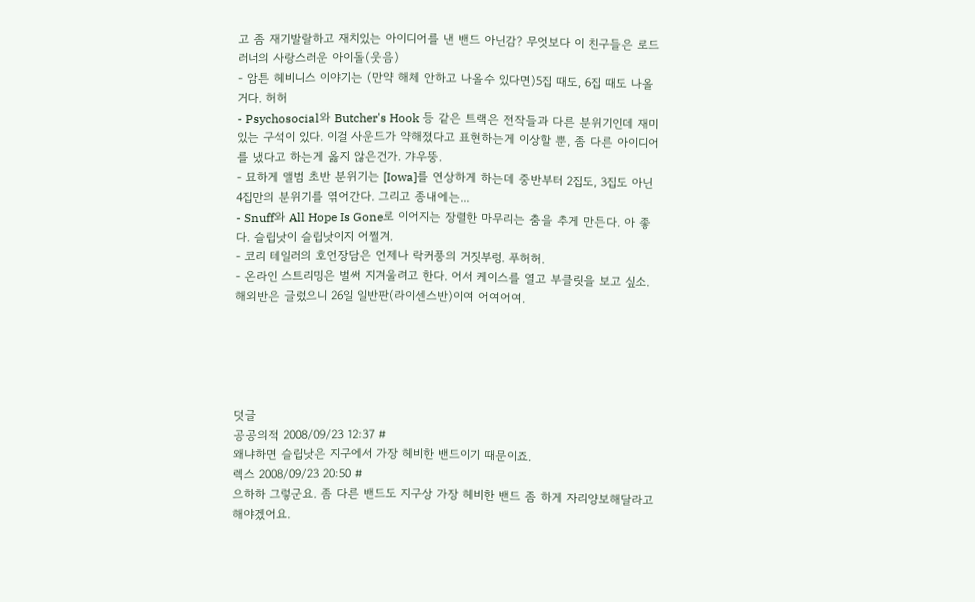고 좀 재기발랄하고 재치있는 아이디어를 낸 밴드 아닌감? 무엇보다 이 친구들은 로드러너의 사랑스러운 아이돌(웃음)
- 암튼 헤비니스 이야기는 (만약 해체 안하고 나올수 있다면)5집 때도, 6집 때도 나올거다. 허허
- Psychosocial와 Butcher's Hook 등 같은 트랙은 전작들과 다른 분위기인데 재미있는 구석이 있다. 이걸 사운드가 약해졌다고 표현하는게 이상할 뿐, 좀 다른 아이디어를 냈다고 하는게 옳지 않은건가. 갸우뚱.
- 묘하게 앨범 초반 분위기는 [Iowa]를 연상하게 하는데 중반부터 2집도, 3집도 아닌 4집만의 분위기를 엮어간다. 그리고 종내에는...
- Snuff와 All Hope Is Gone로 이어지는 장렬한 마무리는 춤을 추게 만든다. 아 좋다. 슬립낫이 슬립낫이지 어쩔겨.
- 코리 테일러의 호언장담은 언제나 락커풍의 거짓부렁. 푸허허.
- 온라인 스트리밍은 벌써 지겨울려고 한다. 어서 케이스를 열고 부클릿을 보고 싶소. 해외반은 글렀으니 26일 일반판(라이센스반)이여 어여어여.





덧글
공공의적 2008/09/23 12:37 #
왜냐하면 슬립낫은 지구에서 가장 헤비한 밴드이기 때문이죠.
렉스 2008/09/23 20:50 #
으하하 그렇군요. 좀 다른 밴드도 지구상 가장 헤비한 밴드 좀 하게 자리양보해달라고 해야겠어요.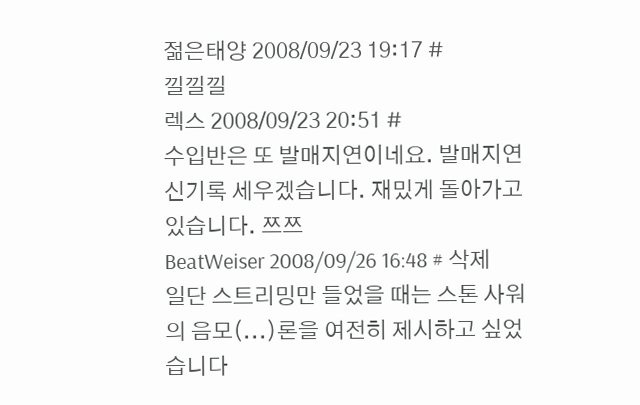젊은태양 2008/09/23 19:17 #
낄낄낄
렉스 2008/09/23 20:51 #
수입반은 또 발매지연이네요. 발매지연 신기록 세우겠습니다. 재밌게 돌아가고 있습니다. 쯔쯔
BeatWeiser 2008/09/26 16:48 # 삭제
일단 스트리밍만 들었을 때는 스톤 사워의 음모(...)론을 여전히 제시하고 싶었습니다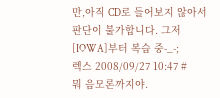만,아직 CD로 들어보지 않아서 판단이 불가합니다. 그저 [IOWA]부터 복습 중-_-;
렉스 2008/09/27 10:47 #
뭐 음모론까지야.